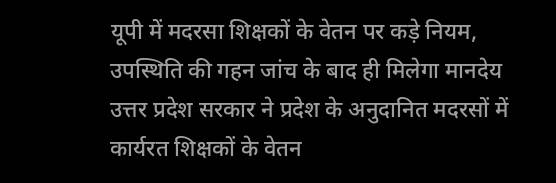यूपी में मदरसा शिक्षकों के वेतन पर कड़े नियम, उपस्थिति की गहन जांच के बाद ही मिलेगा मानदेय
उत्तर प्रदेश सरकार ने प्रदेश के अनुदानित मदरसों में कार्यरत शिक्षकों के वेतन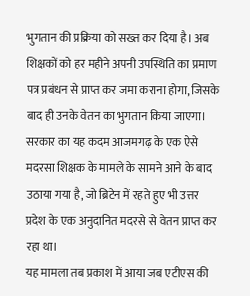भुगतान की प्रक्रिया को सख्त कर दिया है। अब शिक्षकों को हर महीने अपनी उपस्थिति का प्रमाण पत्र प्रबंधन से प्राप्त कर जमा कराना होगा, जिसके बाद ही उनके वेतन का भुगतान किया जाएगा। सरकार का यह कदम आजमगढ़ के एक ऐसे मदरसा शिक्षक के मामले के सामने आने के बाद उठाया गया है, जो ब्रिटेन में रहते हुए भी उत्तर प्रदेश के एक अनुदानित मदरसे से वेतन प्राप्त कर रहा था।
यह मामला तब प्रकाश में आया जब एटीएस की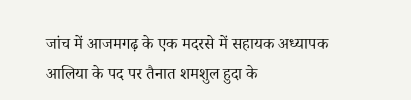जांच में आजमगढ़ के एक मदरसे में सहायक अध्यापक आलिया के पद पर तैनात शमशुल हुदा के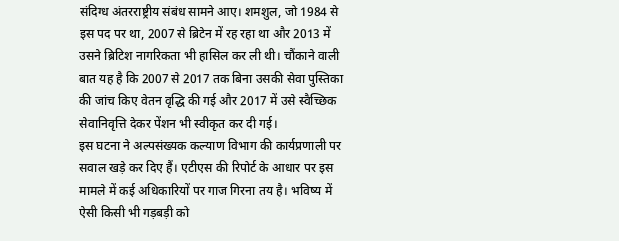संदिग्ध अंतरराष्ट्रीय संबंध सामने आए। शमशुल, जो 1984 से इस पद पर था, 2007 से ब्रिटेन में रह रहा था और 2013 में उसने ब्रिटिश नागरिकता भी हासिल कर ली थी। चौंकाने वाली बात यह है कि 2007 से 2017 तक बिना उसकी सेवा पुस्तिका की जांच किए वेतन वृद्धि की गई और 2017 में उसे स्वैच्छिक सेवानिवृत्ति देकर पेंशन भी स्वीकृत कर दी गई।
इस घटना ने अल्पसंख्यक कल्याण विभाग की कार्यप्रणाली पर सवाल खड़े कर दिए हैं। एटीएस की रिपोर्ट के आधार पर इस मामले में कई अधिकारियों पर गाज गिरना तय है। भविष्य में ऐसी किसी भी गड़बड़ी को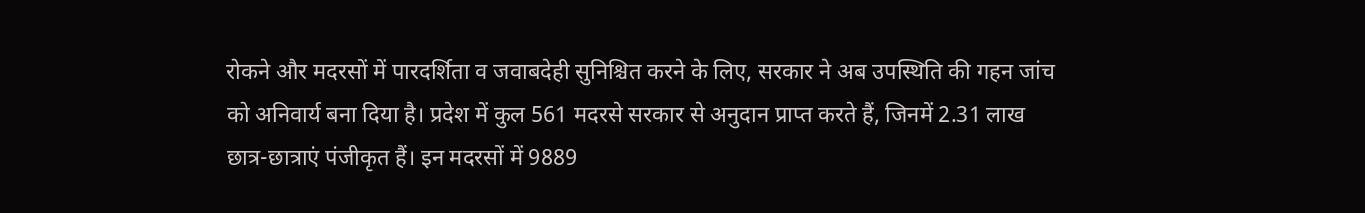रोकने और मदरसों में पारदर्शिता व जवाबदेही सुनिश्चित करने के लिए, सरकार ने अब उपस्थिति की गहन जांच को अनिवार्य बना दिया है। प्रदेश में कुल 561 मदरसे सरकार से अनुदान प्राप्त करते हैं, जिनमें 2.31 लाख छात्र-छात्राएं पंजीकृत हैं। इन मदरसों में 9889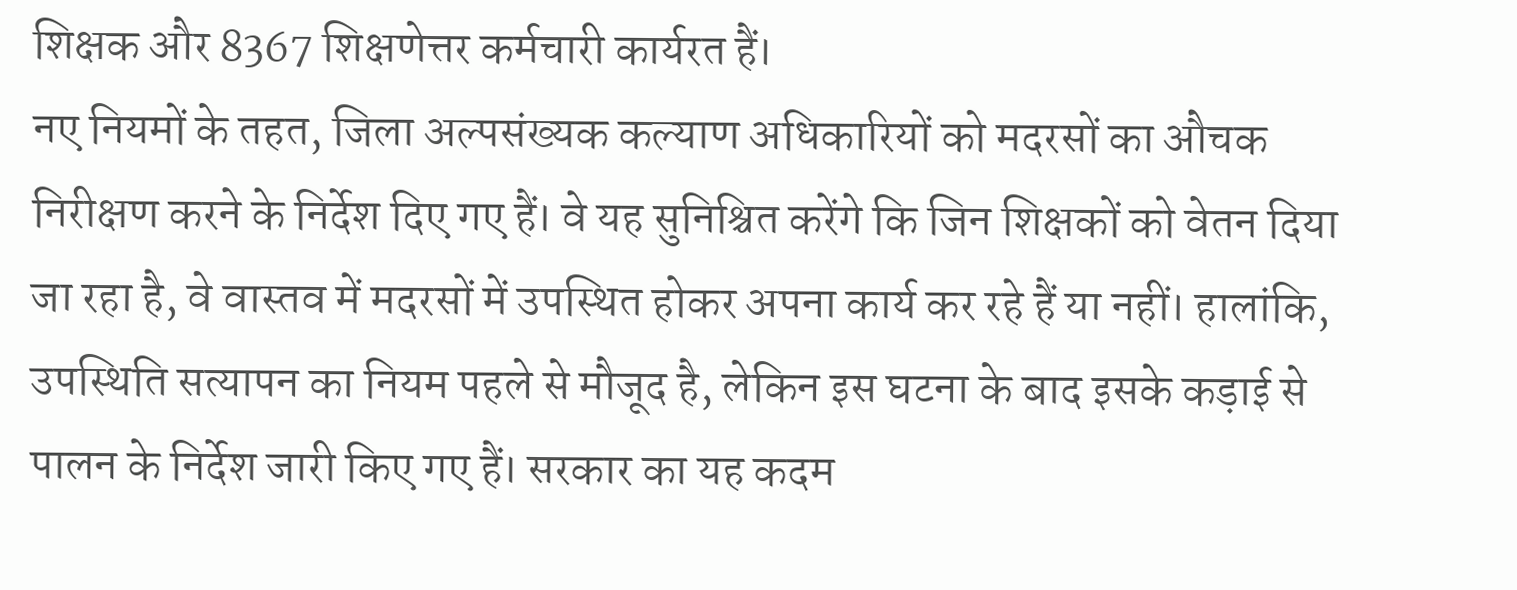शिक्षक और 8367 शिक्षणेत्तर कर्मचारी कार्यरत हैं।
नए नियमों के तहत, जिला अल्पसंख्यक कल्याण अधिकारियों को मदरसों का औचक निरीक्षण करने के निर्देश दिए गए हैं। वे यह सुनिश्चित करेंगे कि जिन शिक्षकों को वेतन दिया जा रहा है, वे वास्तव में मदरसों में उपस्थित होकर अपना कार्य कर रहे हैं या नहीं। हालांकि, उपस्थिति सत्यापन का नियम पहले से मौजूद है, लेकिन इस घटना के बाद इसके कड़ाई से पालन के निर्देश जारी किए गए हैं। सरकार का यह कदम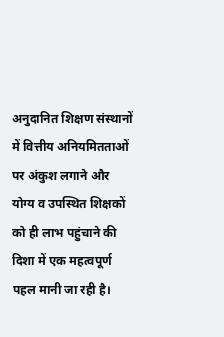अनुदानित शिक्षण संस्थानों में वित्तीय अनियमितताओं पर अंकुश लगाने और योग्य व उपस्थित शिक्षकों को ही लाभ पहुंचाने की दिशा में एक महत्वपूर्ण पहल मानी जा रही है।